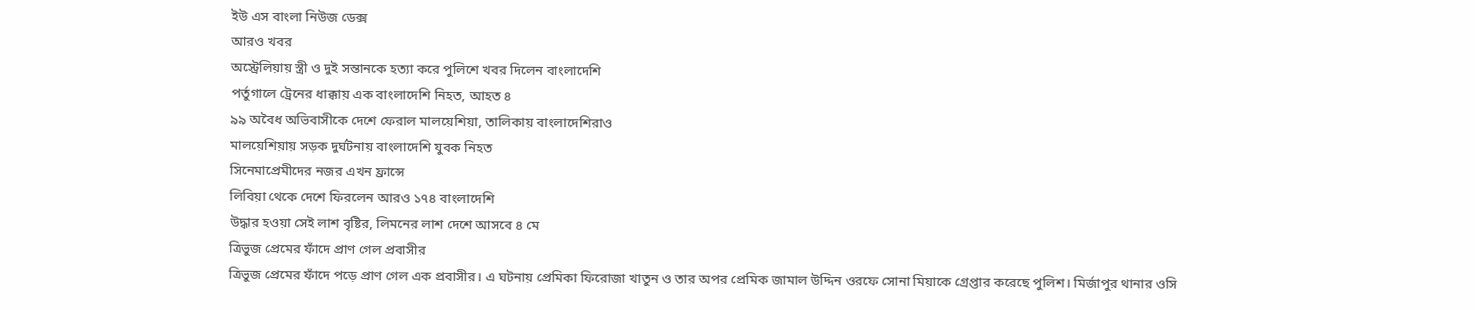ইউ এস বাংলা নিউজ ডেক্স
আরও খবর
অস্ট্রেলিয়ায় স্ত্রী ও দুই সন্তানকে হত্যা করে পুলিশে খবর দিলেন বাংলাদেশি
পর্তুগালে ট্রেনের ধাক্কায় এক বাংলাদেশি নিহত, আহত ৪
৯৯ অবৈধ অভিবাসীকে দেশে ফেরাল মালয়েশিয়া, তালিকায় বাংলাদেশিরাও
মালয়েশিয়ায় সড়ক দুর্ঘটনায় বাংলাদেশি যুবক নিহত
সিনেমাপ্রেমীদের নজর এখন ফ্রান্সে
লিবিয়া থেকে দেশে ফিরলেন আরও ১৭৪ বাংলাদেশি
উদ্ধার হওয়া সেই লাশ বৃষ্টির, লিমনের লাশ দেশে আসবে ৪ মে
ত্রিভুজ প্রেমের ফাঁদে প্রাণ গেল প্রবাসীর
ত্রিভুজ প্রেমের ফাঁদে পড়ে প্রাণ গেল এক প্রবাসীর। এ ঘটনায় প্রেমিকা ফিরোজা খাতুন ও তার অপর প্রেমিক জামাল উদ্দিন ওরফে সোনা মিয়াকে গ্রেপ্তার করেছে পুলিশ। মির্জাপুর থানার ওসি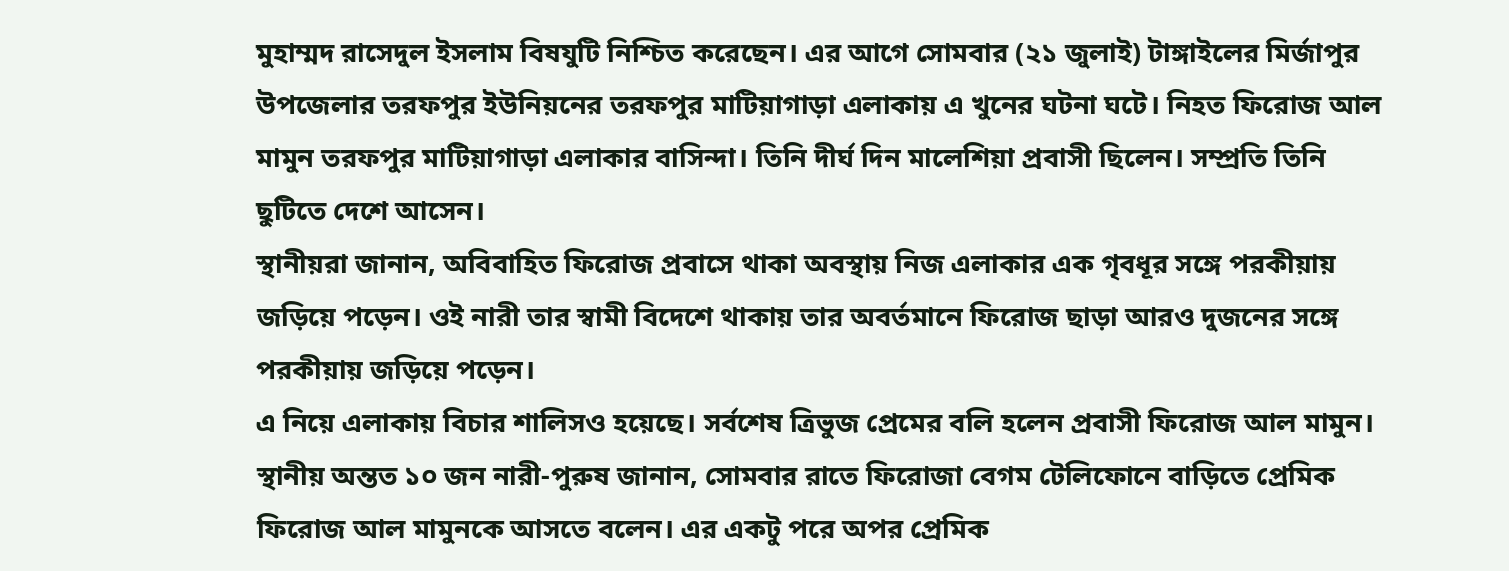মুহাম্মদ রাসেদুল ইসলাম বিষযুটি নিশ্চিত করেছেন। এর আগে সোমবার (২১ জুলাই) টাঙ্গাইলের মির্জাপুর উপজেলার তরফপুর ইউনিয়নের তরফপুর মাটিয়াগাড়া এলাকায় এ খুনের ঘটনা ঘটে। নিহত ফিরোজ আল মামুন তরফপুর মাটিয়াগাড়া এলাকার বাসিন্দা। তিনি দীর্ঘ দিন মালেশিয়া প্রবাসী ছিলেন। সম্প্রতি তিনি ছুটিতে দেশে আসেন।
স্থানীয়রা জানান, অবিবাহিত ফিরোজ প্রবাসে থাকা অবস্থায় নিজ এলাকার এক গৃবধূর সঙ্গে পরকীয়ায় জড়িয়ে পড়েন। ওই নারী তার স্বামী বিদেশে থাকায় তার অবর্তমানে ফিরোজ ছাড়া আরও দুজনের সঙ্গে পরকীয়ায় জড়িয়ে পড়েন।
এ নিয়ে এলাকায় বিচার শালিসও হয়েছে। সর্বশেষ ত্রিভুজ প্রেমের বলি হলেন প্রবাসী ফিরোজ আল মামুন। স্থানীয় অন্তত ১০ জন নারী-পুরুষ জানান, সোমবার রাতে ফিরোজা বেগম টেলিফোনে বাড়িতে প্রেমিক ফিরোজ আল মামুনকে আসতে বলেন। এর একটু পরে অপর প্রেমিক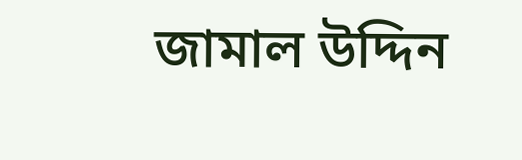জামাল উদ্দিন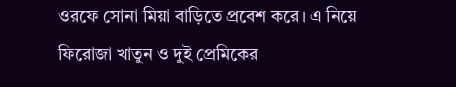ওরফে সোনা মিয়া বাড়িতে প্রবেশ করে। এ নিয়ে ফিরোজা খাতুন ও দুই প্রেমিকের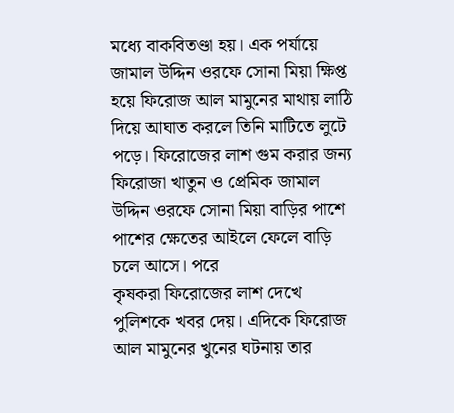মধ্যে বাকবিতণ্ডা হয়। এক পর্যায়ে জামাল উদ্দিন ওরফে সোনা মিয়া ক্ষিপ্ত হয়ে ফিরোজ আল মামুনের মাথায় লাঠি দিয়ে আঘাত করলে তিনি মাটিতে লুটে পড়ে। ফিরোজের লাশ গুম করার জন্য ফিরোজা খাতুন ও প্রেমিক জামাল উদ্দিন ওরফে সোনা মিয়া বাড়ির পাশে পাশের ক্ষেতের আইলে ফেলে বাড়ি চলে আসে। পরে
কৃষকরা ফিরোজের লাশ দেখে পুলিশকে খবর দেয়। এদিকে ফিরোজ আল মামুনের খুনের ঘটনায় তার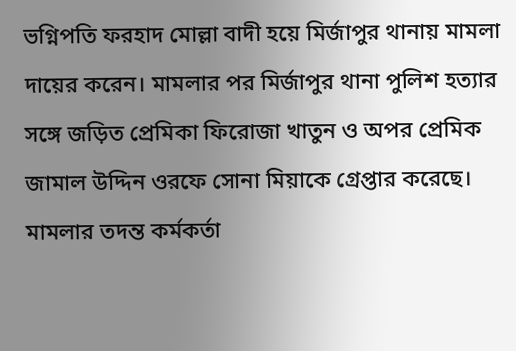ভগ্নিপতি ফরহাদ মোল্লা বাদী হয়ে মির্জাপুর থানায় মামলা দায়ের করেন। মামলার পর মির্জাপুর থানা পুলিশ হত্যার সঙ্গে জড়িত প্রেমিকা ফিরোজা খাতুন ও অপর প্রেমিক জামাল উদ্দিন ওরফে সোনা মিয়াকে গ্রেপ্তার করেছে। মামলার তদন্ত কর্মকর্তা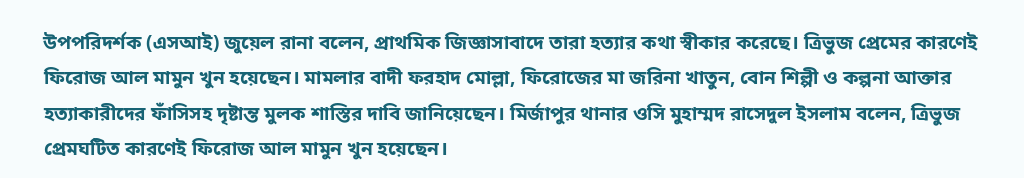উপপরিদর্শক (এসআই) জুয়েল রানা বলেন, প্রাথমিক জিজ্ঞাসাবাদে তারা হত্যার কথা স্বীকার করেছে। ত্রিভুজ প্রেমের কারণেই ফিরোজ আল মামুন খুন হয়েছেন। মামলার বাদী ফরহাদ মোল্লা, ফিরোজের মা জরিনা খাতুন, বোন শিল্পী ও কল্পনা আক্তার হত্যাকারীদের ফাঁসিসহ দৃষ্টান্ত মুলক শাস্তির দাবি জানিয়েছেন। মির্জাপুর থানার ওসি মুহাম্মদ রাসেদুল ইসলাম বলেন, ত্রিভুজ প্রেমঘটিত কারণেই ফিরোজ আল মামুন খুন হয়েছেন।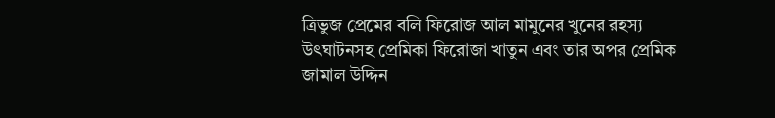ত্রিভুজ প্রেমের বলি ফিরোজ আল মামুনের খুনের রহস্য উৎঘাটনসহ প্রেমিকা ফিরোজা খাতুন এবং তার অপর প্রেমিক জামাল উদ্দিন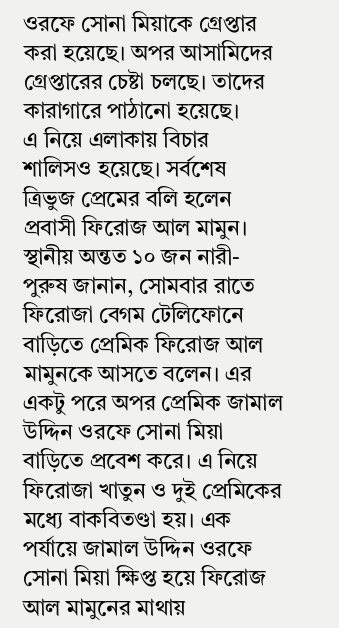ওরফে সোনা মিয়াকে গ্রেপ্তার করা হয়েছে। অপর আসামিদের গ্রেপ্তারের চেষ্টা চলছে। তাদের কারাগারে পাঠানো হয়েছে।
এ নিয়ে এলাকায় বিচার শালিসও হয়েছে। সর্বশেষ ত্রিভুজ প্রেমের বলি হলেন প্রবাসী ফিরোজ আল মামুন। স্থানীয় অন্তত ১০ জন নারী-পুরুষ জানান, সোমবার রাতে ফিরোজা বেগম টেলিফোনে বাড়িতে প্রেমিক ফিরোজ আল মামুনকে আসতে বলেন। এর একটু পরে অপর প্রেমিক জামাল উদ্দিন ওরফে সোনা মিয়া বাড়িতে প্রবেশ করে। এ নিয়ে ফিরোজা খাতুন ও দুই প্রেমিকের মধ্যে বাকবিতণ্ডা হয়। এক পর্যায়ে জামাল উদ্দিন ওরফে সোনা মিয়া ক্ষিপ্ত হয়ে ফিরোজ আল মামুনের মাথায়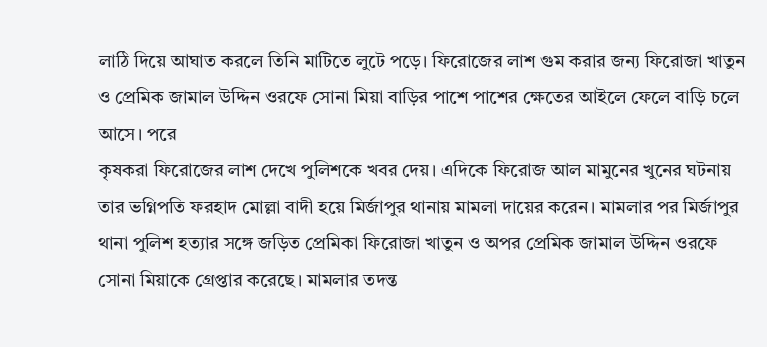লাঠি দিয়ে আঘাত করলে তিনি মাটিতে লুটে পড়ে। ফিরোজের লাশ গুম করার জন্য ফিরোজা খাতুন ও প্রেমিক জামাল উদ্দিন ওরফে সোনা মিয়া বাড়ির পাশে পাশের ক্ষেতের আইলে ফেলে বাড়ি চলে আসে। পরে
কৃষকরা ফিরোজের লাশ দেখে পুলিশকে খবর দেয়। এদিকে ফিরোজ আল মামুনের খুনের ঘটনায় তার ভগ্নিপতি ফরহাদ মোল্লা বাদী হয়ে মির্জাপুর থানায় মামলা দায়ের করেন। মামলার পর মির্জাপুর থানা পুলিশ হত্যার সঙ্গে জড়িত প্রেমিকা ফিরোজা খাতুন ও অপর প্রেমিক জামাল উদ্দিন ওরফে সোনা মিয়াকে গ্রেপ্তার করেছে। মামলার তদন্ত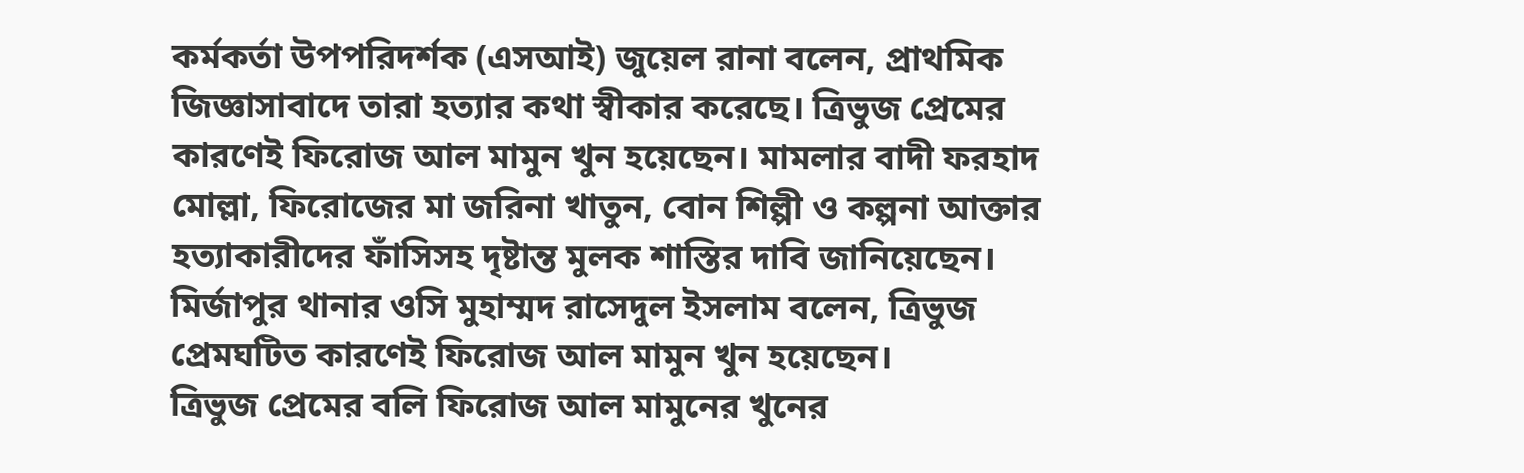কর্মকর্তা উপপরিদর্শক (এসআই) জুয়েল রানা বলেন, প্রাথমিক জিজ্ঞাসাবাদে তারা হত্যার কথা স্বীকার করেছে। ত্রিভুজ প্রেমের কারণেই ফিরোজ আল মামুন খুন হয়েছেন। মামলার বাদী ফরহাদ মোল্লা, ফিরোজের মা জরিনা খাতুন, বোন শিল্পী ও কল্পনা আক্তার হত্যাকারীদের ফাঁসিসহ দৃষ্টান্ত মুলক শাস্তির দাবি জানিয়েছেন। মির্জাপুর থানার ওসি মুহাম্মদ রাসেদুল ইসলাম বলেন, ত্রিভুজ প্রেমঘটিত কারণেই ফিরোজ আল মামুন খুন হয়েছেন।
ত্রিভুজ প্রেমের বলি ফিরোজ আল মামুনের খুনের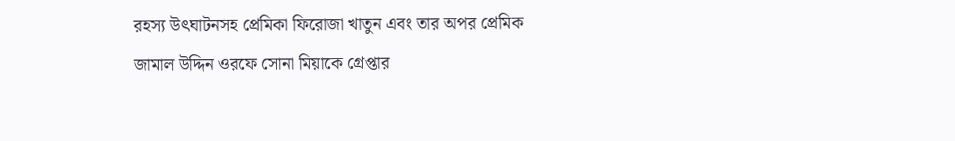রহস্য উৎঘাটনসহ প্রেমিকা ফিরোজা খাতুন এবং তার অপর প্রেমিক জামাল উদ্দিন ওরফে সোনা মিয়াকে গ্রেপ্তার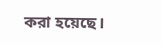করা হয়েছে।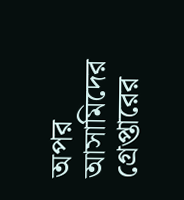অপর আসামিদের গ্রেপ্তারের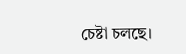চেষ্টা চলছে।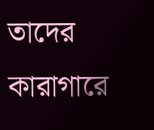তাদের কারাগারে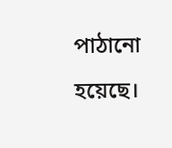পাঠানো হয়েছে।